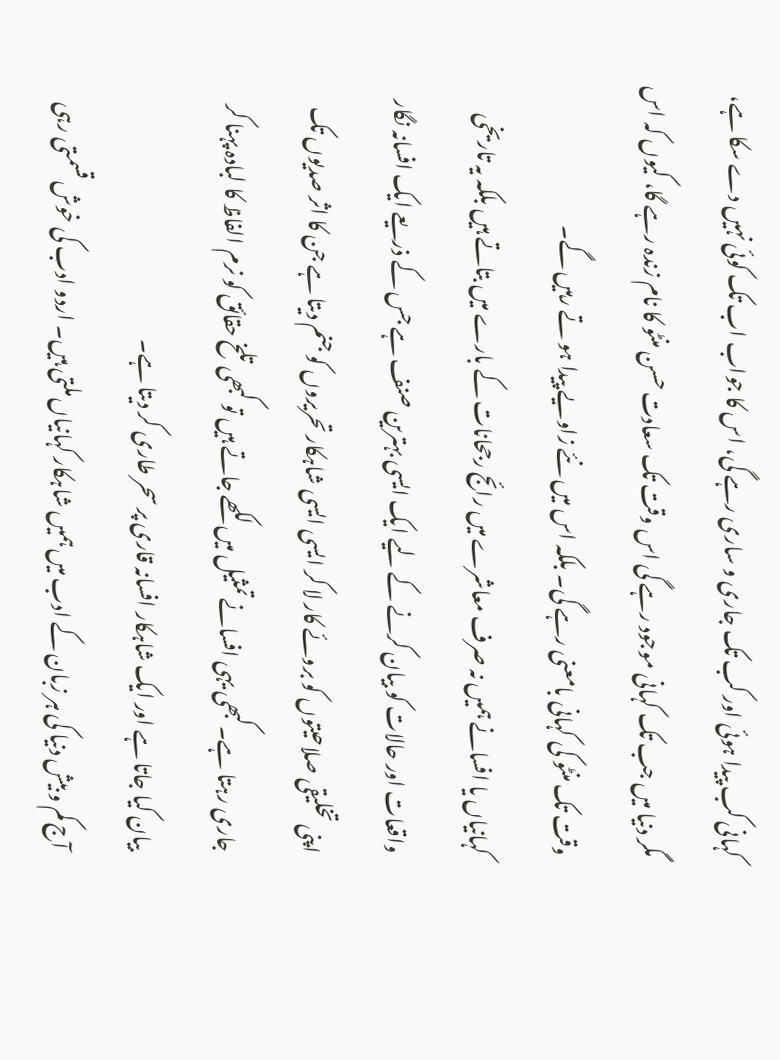کہانی کب پیدا ہوئی اور کب تک جاری و ساری رہے گی، اس کا جواب اب تک کوئی نہیں دے سکا ہے، مگر دنیا میں جب تک کہانی موجود رہے گی اس وقت تک سعادت حسن منٹو کا نام زندہ رہے گا، کیوں کہ اس وقت تک منٹو کی کہانی بامعنی رہے گی۔ بلکہ اس میں نئے زاویے پیدا ہو تے رہیں گے۔
کہانیاں یا افسانے ہمیں نہ صرف معاشرے میں رائج رجحانات کے بارے میں بتاتے ہیں بلکہ یہ تاریخی واقعات اور حالات کو بیان کرنے کے لیے ایک ایسی بہترین صنف ہے جس کے ذریعے ایک افسانہ نگار اپنی تخلیقی صلاحیتوں کو بروئے کار لا کر ایسی ایسی شاہکار تحریروں کو جنم دیتا ہے جن کا اثر صدیوں تک جاری رہتا ہے۔کبھی یہی افسانے تمثیل میں لکھے جاتے ہیں تو کبھی تلخ حقائق کو نرم الفاظ کا لبادہ پہنا کر بیان کیا جاتا ہے اور ایک شاہکار افسانہ قاری پر سحر طاری کر دیتا ہے۔
آج کم و بیش دنیا کی ہر زبان کے ادب میں ہمیں شاہکار کہانیاں ملتی ہیں۔ اردو ادب کی خوش قسمتی رہی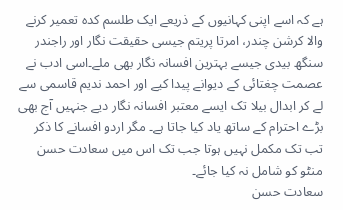ہے کہ اسے اپنی کہانیوں کے ذریعے ایک طلسم کدہ تعمیر کرنے والا کرشن چندر، امرتا پریتم جیسی حقیقت نگار اور راجندر سنگھ بیدی جیسے بہترین افسانہ نگار بھی ملے۔اسی ادب نے عصمت چغتائی کے دیوانے پیدا کیے اور احمد ندیم قاسمی سے لے کر ابدال بیلا تک ایسے معتبر افسانہ نگار دیے جنہیں آج بھی بڑے احترام کے ساتھ یاد کیا جاتا ہے۔ مگر اردو افسانے کا ذکر تب تک مکمل نہیں ہوتا جب تک اس میں سعادت حسن منٹو کو شامل نہ کیا جائے۔
سعادت حسن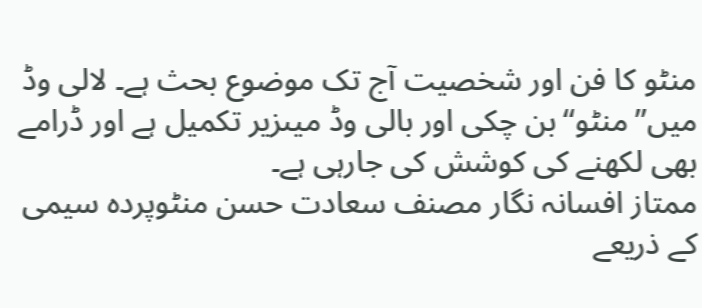منٹو کا فن اور شخصیت آج تک موضوع بحث ہے۔ لالی وڈ میں’’منٹو‘‘بن چکی اور بالی وڈ میںزیر تکمیل ہے اور ڈرامے بھی لکھنے کی کوشش کی جارہی ہے۔
ممتاز افسانہ نگار مصنف سعادت حسن منٹوپردہ سیمی کے ذریعے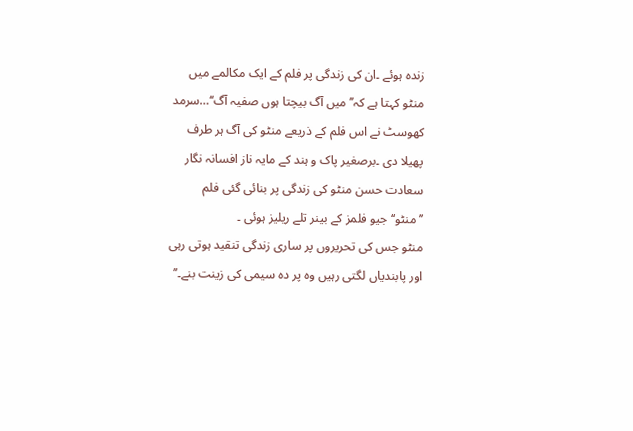زندہ ہوئے ۔ان کی زندگی پر فلم کے ایک مکالمے میں منٹو کہتا ہے کہ’’میں آگ بیچتا ہوں صفیہ آگ‘‘…سرمد کھوسٹ نے اس فلم کے ذریعے منٹو کی آگ ہر طرف پھیلا دی ۔برصغیر پاک و ہند کے مایہ ناز افسانہ نگار سعادت حسن منٹو کی زندگی پر بنائی گئی فلم ’’منٹو‘‘ جیو فلمز کے بینر تلے ریلیز ہوئی ۔
منٹو جس کی تحریروں پر ساری زندگی تنقید ہوتی رہی اور پابندیاں لگتی رہیں وہ پر دہ سیمی کی زینت بنے۔’’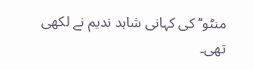منٹو‘‘ کی کہانی شاہد ندیم نے لکھی تھی۔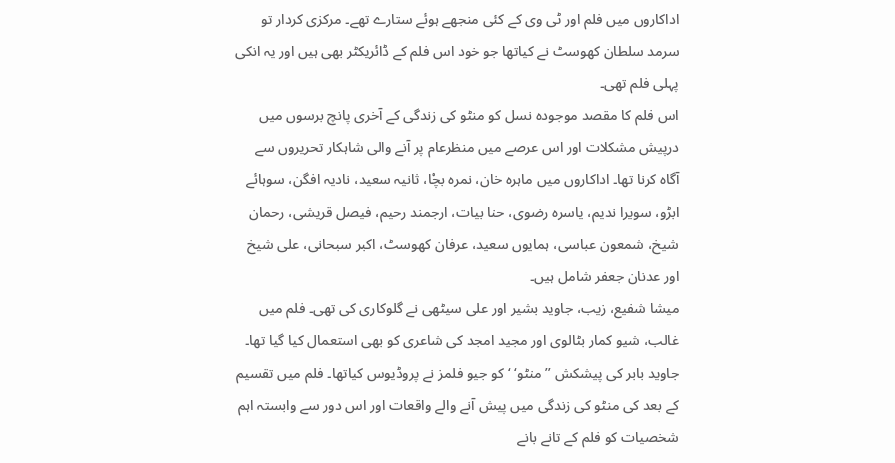اداکاروں میں فلم اور ٹی وی کے کئی منجھے ہوئے ستارے تھے۔ مرکزی کردار تو سرمد سلطان کھوسٹ نے کیاتھا جو خود اس فلم کے ڈائریکٹر بھی ہیں اور یہ انکی پہلی فلم تھی۔
اس فلم کا مقصد موجودہ نسل کو منٹو کی زندگی کے آخری پانچ برسوں میں درپیش مشکلات اور اس عرصے میں منظرعام پر آنے والی شاہکار تحریروں سے آگاہ کرنا تھا۔ اداکاروں میں ماہرہ خان، نمرہ بچْا، ثانیہ سعید، نادیہ افگن، سوہائے ابڑو، سویرا ندیم، یاسرہ رضوی، حنا بیات، ارجمند رحیم، فیصل قریشی، رحمان شیخ، شمعون عباسی، ہمایوں سعید، عرفان کھوسٹ، اکبر سبحانی، علی شیخ اور عدنان جعفر شامل ہیں۔
میشا شفیع، زیب، جاوید بشیر اور علی سیٹھی نے گلوکاری کی تھی۔ فلم میں غالب، شیو کمار بٹالوی اور مجید امجد کی شاعری کو بھی استعمال کیا گیا تھا۔
جاوید بابر کی پیشکش ’’منٹو‘ ‘کو جیو فلمز نے پروڈیوس کیاتھا۔ فلم میں تقسیم کے بعد کی منٹو کی زندگی میں پیش آنے والے واقعات اور اس دور سے وابستہ اہم شخصیات کو فلم کے تانے بانے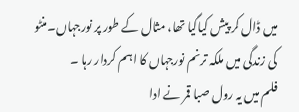میں ڈال کر پیش کیاگیا تھا، مثال کے طور پر نورجہاں۔منٹو کی زندگی میں ملکہ ترنم نورجہاں کا اہم کردار رہا ۔
فلم میں یہ رول صبا قمر نے ادا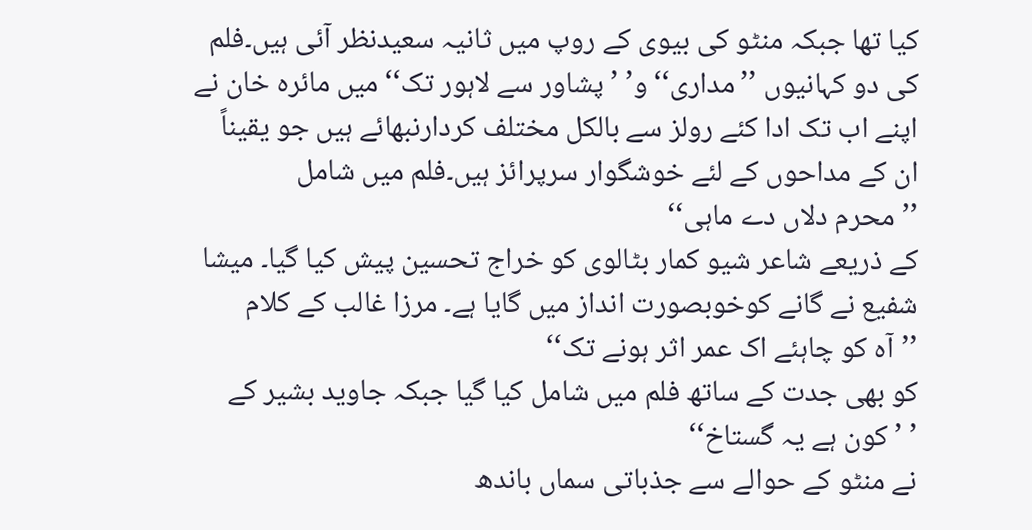کیا تھا جبکہ منٹو کی بیوی کے روپ میں ثانیہ سعیدنظر آئی ہیں۔فلم کی دو کہانیوں ’’مداری‘‘ و’ ’پشاور سے لاہور تک‘‘میں مائرہ خان نے اپنے اب تک ادا کئے رولز سے بالکل مختلف کردارنبھائے ہیں جو یقیناً ان کے مداحوں کے لئے خوشگوار سرپرائز ہیں۔فلم میں شامل
’’محرم دلاں دے ماہی‘‘
کے ذریعے شاعر شیو کمار بٹالوی کو خراج تحسین پیش کیا گیا۔ میشا شفیع نے گانے کوخوبصورت انداز میں گایا ہے۔ مرزا غالب کے کلام
’’آہ کو چاہئے اک عمر اثر ہونے تک‘‘
کو بھی جدت کے ساتھ فلم میں شامل کیا گیا جبکہ جاوید بشیر کے
’ ’کون ہے یہ گستاخ‘‘
نے منٹو کے حوالے سے جذباتی سماں باندھ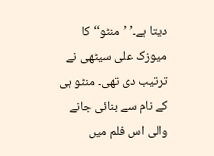دیتا ہے۔’ ’منٹو‘‘ کا میوزک علی سیٹھی نے ترتیب دی تھی۔ منٹو ہی کے نام سے بنائی جانے والی اس فلم میں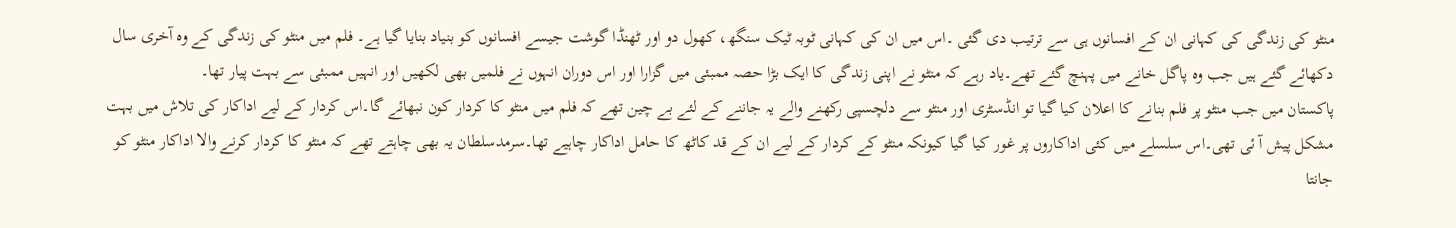منٹو کی زندگی کی کہانی ان کے افسانوں ہی سے ترتیب دی گئی ۔اس میں ان کی کہانی ٹوبہ ٹیک سنگھ، کھول دو اور ٹھنڈا گوشت جیسے افسانوں کو بنیاد بنایا گیا ہے۔ فلم میں منٹو کی زندگی کے وہ آخری سال دکھائے گئے ہیں جب وہ پاگل خانے میں پہنچ گئے تھے۔یاد رہے کہ منٹو نے اپنی زندگی کا ایک بڑا حصہ ممبئی میں گزارا اور اس دوران انہوں نے فلمیں بھی لکھیں اور انہیں ممبئی سے بہت پیار تھا۔
پاکستان میں جب منٹو پر فلم بنانے کا اعلان کیا گیا تو انڈسٹری اور منٹو سے دلچسپی رکھنے والے یہ جاننے کے لئے بے چین تھے کہ فلم میں منٹو کا کردار کون نبھائے گا۔اس کردار کے لیے اداکار کی تلاش میں بہت مشکل پیش آ ئی تھی۔اس سلسلے میں کئی اداکاروں پر غور کیا گیا کیونکہ منٹو کے کردار کے لیے ان کے قد کاٹھ کا حامل اداکار چاہیے تھا۔سرمدسلطان یہ بھی چاہتے تھے کہ منٹو کا کردار کرنے والا اداکار منٹو کو جانتا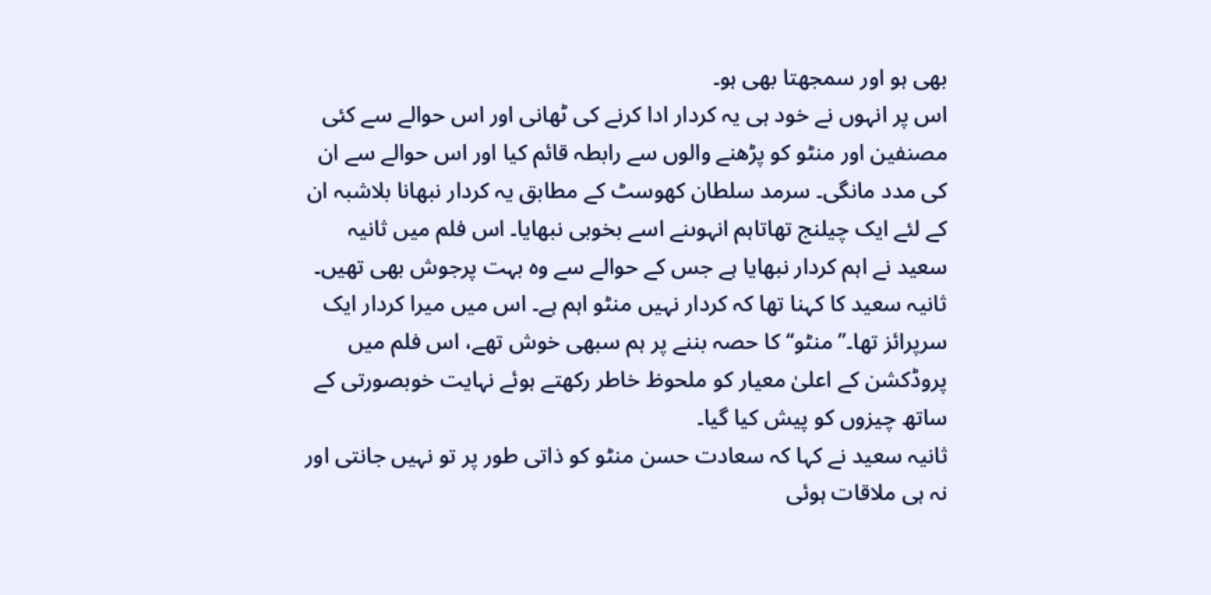بھی ہو اور سمجھتا بھی ہو۔
اس پر انہوں نے خود ہی یہ کردار ادا کرنے کی ٹھانی اور اس حوالے سے کئی مصنفین اور منٹو کو پڑھنے والوں سے رابطہ قائم کیا اور اس حوالے سے ان کی مدد مانگی۔ سرمد سلطان کھوسٹ کے مطابق یہ کردار نبھانا بلاشبہ ان کے لئے ایک چیلنج تھاتاہم انہوںنے اسے بخوبی نبھایا۔ اس فلم میں ثانیہ سعید نے اہم کردار نبھایا ہے جس کے حوالے سے وہ بہت پرجوش بھی تھیں۔ ثانیہ سعید کا کہنا تھا کہ کردار نہیں منٹو اہم ہے۔ اس میں میرا کردار ایک سرپرائز تھا۔’’ منٹو‘‘ کا حصہ بننے پر ہم سبھی خوش تھے، اس فلم میں پروڈکشن کے اعلیٰ معیار کو ملحوظ خاطر رکھتے ہوئے نہایت خوبصورتی کے ساتھ چیزوں کو پیش کیا گیا۔
ثانیہ سعید نے کہا کہ سعادت حسن منٹو کو ذاتی طور پر تو نہیں جانتی اور نہ ہی ملاقات ہوئی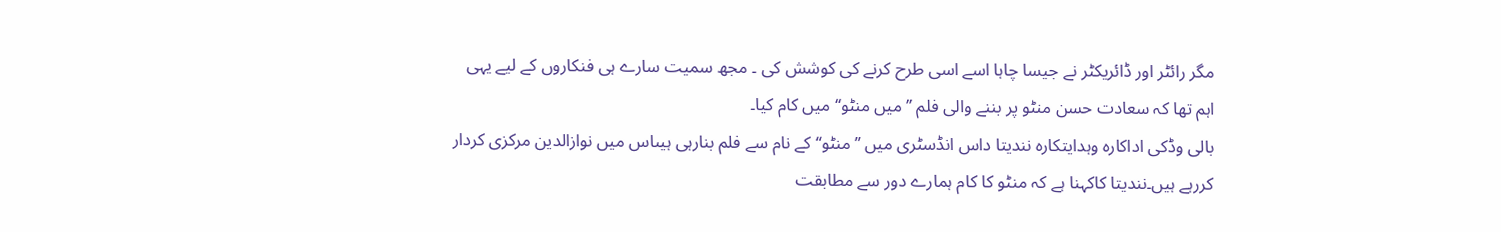مگر رائٹر اور ڈائریکٹر نے جیسا چاہا اسے اسی طرح کرنے کی کوشش کی ۔ مجھ سمیت سارے ہی فنکاروں کے لیے یہی اہم تھا کہ سعادت حسن منٹو پر بننے والی فلم ’’میں منٹو‘‘ میں کام کیا۔
بالی وڈکی اداکارہ وہدایتکارہ نندیتا داس انڈسٹری میں ’’منٹو‘‘ کے نام سے فلم بنارہی ہیںاس میں نوازالدین مرکزی کردار کررہے ہیں۔نندیتا کاکہنا ہے کہ منٹو کا کام ہمارے دور سے مطابقت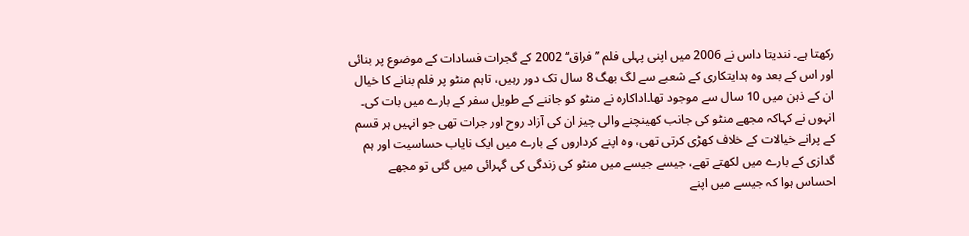رکھتا ہے۔ نندیتا داس نے 2006 میں اپنی پہلی فلم ’’ فراق‘‘ 2002 کے گجرات فسادات کے موضوع پر بنائی اور اس کے بعد وہ ہدایتکاری کے شعبے سے لگ بھگ 8 سال تک دور رہیں، تاہم منٹو پر فلم بنانے کا خیال ان کے ذہن میں 10 سال سے موجود تھا۔اداکارہ نے منٹو کو جاننے کے طویل سفر کے بارے میں بات کی۔
انہوں نے کہاکہ مجھے منٹو کی جانب کھینچنے والی چیز ان کی آزاد روح اور جرات تھی جو انہیں ہر قسم کے پرانے خیالات کے خلاف کھڑی کرتی تھی، وہ اپنے کرداروں کے بارے میں ایک نایاب حساسیت اور ہم گدازی کے بارے میں لکھتے تھے، جیسے جیسے میں منٹو کی زندگی کی گہرائی میں گئی تو مجھے احساس ہوا کہ جیسے میں اپنے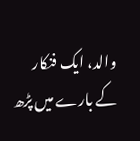والد، ایک فنکار کے بارے میں پڑھ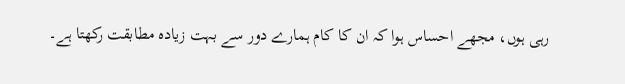رہی ہوں، مجھے احساس ہوا کہ ان کا کام ہمارے دور سے بہت زیادہ مطابقت رکھتا ہے۔